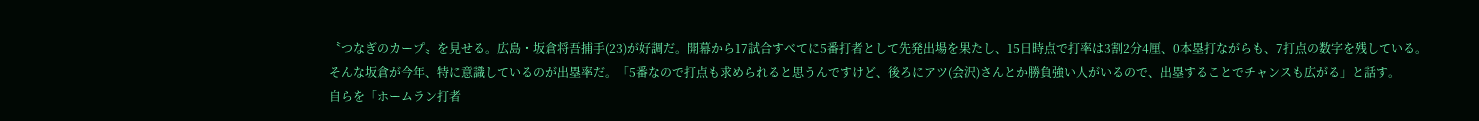〝つなぎのカープ〟を見せる。広島・坂倉将吾捕手(23)が好調だ。開幕から17試合すべてに5番打者として先発出場を果たし、15日時点で打率は3割2分4厘、0本塁打ながらも、7打点の数字を残している。
そんな坂倉が今年、特に意識しているのが出塁率だ。「5番なので打点も求められると思うんですけど、後ろにアツ(会沢)さんとか勝負強い人がいるので、出塁することでチャンスも広がる」と話す。
自らを「ホームラン打者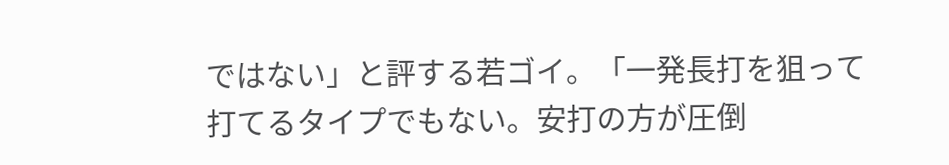ではない」と評する若ゴイ。「一発長打を狙って打てるタイプでもない。安打の方が圧倒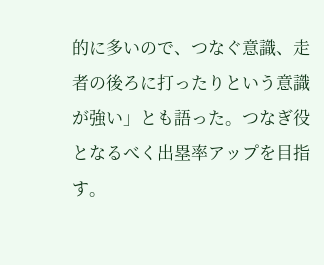的に多いので、つなぐ意識、走者の後ろに打ったりという意識が強い」とも語った。つなぎ役となるべく出塁率アップを目指す。